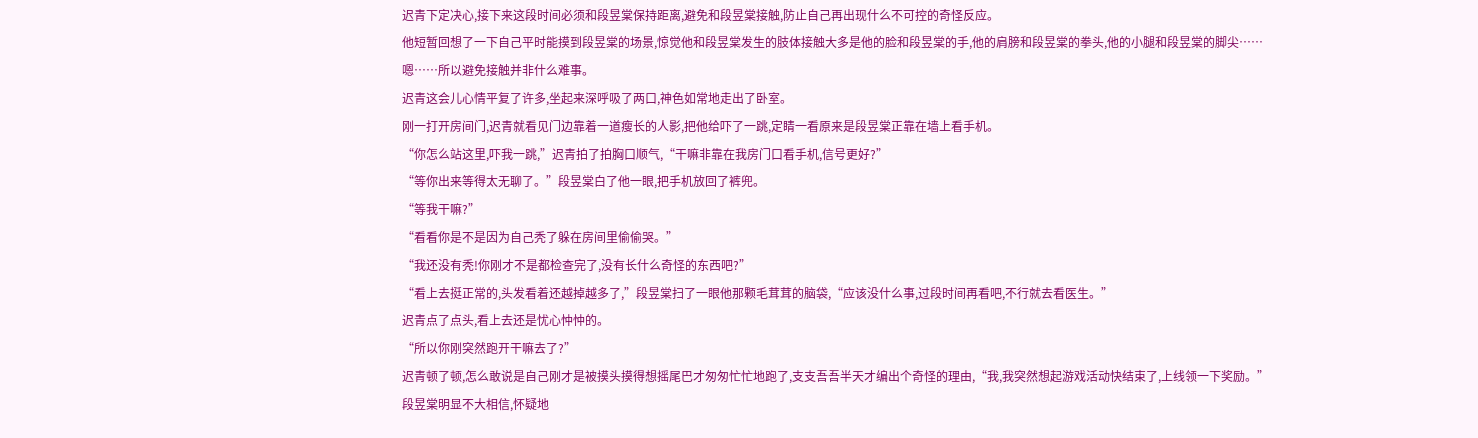迟青下定决心,接下来这段时间必须和段昱棠保持距离,避免和段昱棠接触,防止自己再出现什么不可控的奇怪反应。
他短暂回想了一下自己平时能摸到段昱棠的场景,惊觉他和段昱棠发生的肢体接触大多是他的脸和段昱棠的手,他的肩膀和段昱棠的拳头,他的小腿和段昱棠的脚尖……
嗯……所以避免接触并非什么难事。
迟青这会儿心情平复了许多,坐起来深呼吸了两口,神色如常地走出了卧室。
刚一打开房间门,迟青就看见门边靠着一道瘦长的人影,把他给吓了一跳,定睛一看原来是段昱棠正靠在墙上看手机。
“你怎么站这里,吓我一跳,”迟青拍了拍胸口顺气,“干嘛非靠在我房门口看手机,信号更好?”
“等你出来等得太无聊了。”段昱棠白了他一眼,把手机放回了裤兜。
“等我干嘛?”
“看看你是不是因为自己秃了躲在房间里偷偷哭。”
“我还没有秃!你刚才不是都检查完了,没有长什么奇怪的东西吧?”
“看上去挺正常的,头发看着还越掉越多了,”段昱棠扫了一眼他那颗毛茸茸的脑袋,“应该没什么事,过段时间再看吧,不行就去看医生。”
迟青点了点头,看上去还是忧心忡忡的。
“所以你刚突然跑开干嘛去了?”
迟青顿了顿,怎么敢说是自己刚才是被摸头摸得想摇尾巴才匆匆忙忙地跑了,支支吾吾半天才编出个奇怪的理由,“我,我突然想起游戏活动快结束了,上线领一下奖励。”
段昱棠明显不大相信,怀疑地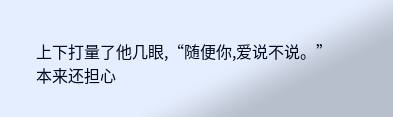上下打量了他几眼,“随便你,爱说不说。”
本来还担心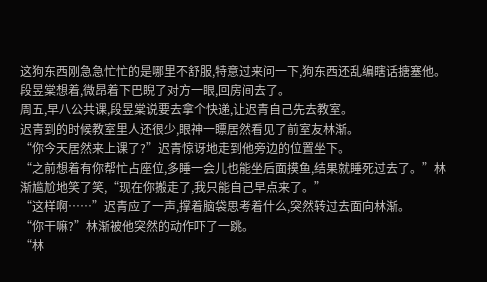这狗东西刚急急忙忙的是哪里不舒服,特意过来问一下,狗东西还乱编瞎话搪塞他。
段昱棠想着,微昂着下巴睨了对方一眼,回房间去了。
周五,早八公共课,段昱棠说要去拿个快递,让迟青自己先去教室。
迟青到的时候教室里人还很少,眼神一瞟居然看见了前室友林渐。
“你今天居然来上课了?”迟青惊讶地走到他旁边的位置坐下。
“之前想着有你帮忙占座位,多睡一会儿也能坐后面摸鱼,结果就睡死过去了。”林渐尴尬地笑了笑,“现在你搬走了,我只能自己早点来了。”
“这样啊……”迟青应了一声,撑着脑袋思考着什么,突然转过去面向林渐。
“你干嘛?”林渐被他突然的动作吓了一跳。
“林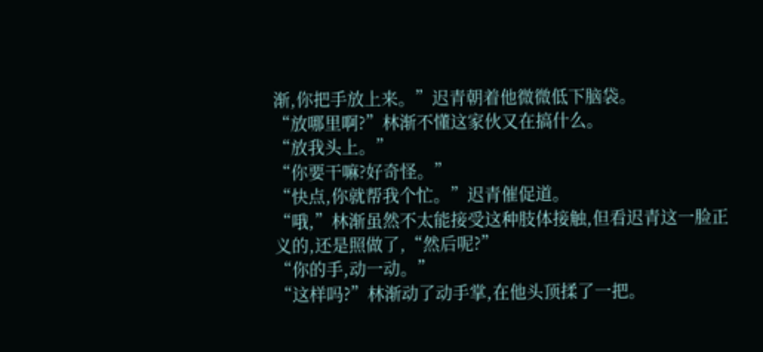渐,你把手放上来。”迟青朝着他微微低下脑袋。
“放哪里啊?”林渐不懂这家伙又在搞什么。
“放我头上。”
“你要干嘛?好奇怪。”
“快点,你就帮我个忙。”迟青催促道。
“哦,”林渐虽然不太能接受这种肢体接触,但看迟青这一脸正义的,还是照做了,“然后呢?”
“你的手,动一动。”
“这样吗?”林渐动了动手掌,在他头顶揉了一把。